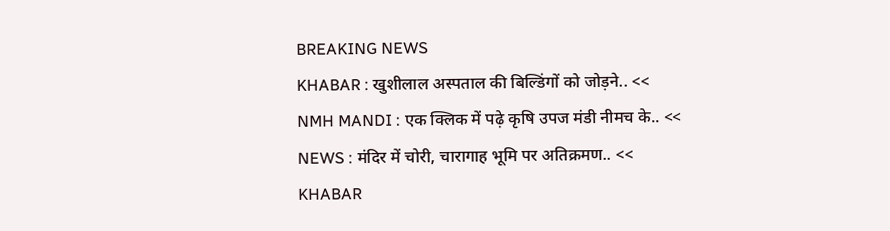BREAKING NEWS
KHABAR : खुशीलाल अस्पताल की बिल्डिंगों को जोड़ने.. <<     NMH MANDI : एक क्लिक में पढ़े कृषि उपज मंडी नीमच के.. <<     NEWS : मंदिर में चोरी, चारागाह भूमि पर अतिक्रमण.. <<     KHABAR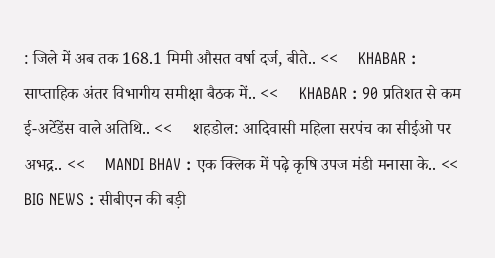: जिले में अब तक 168.1 मिमी औसत वर्षा दर्ज, बीते.. <<     KHABAR : साप्ताहिक अंतर विभागीय समीक्षा बैठक में.. <<     KHABAR : 90 प्रतिशत से कम ई-अटेंडेंस वाले अतिथि.. <<     शहडोल: आदिवासी महिला सरपंच का सीईओ पर अभद्र.. <<     MANDI BHAV : एक क्लिक में पढ़े कृषि उपज मंडी मनासा के.. <<     BIG NEWS : सीबीएन की बड़ी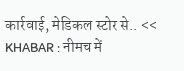कार्रवाई, मेडिकल स्टोर से.. <<     KHABAR : नीमच में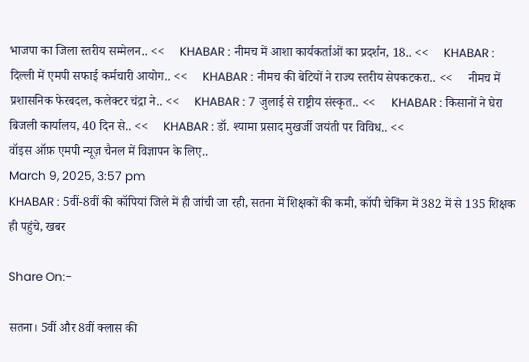भाजपा का जिला स्तरीय सम्मेलन.. <<     KHABAR : नीमच में आशा कार्यकर्ताओं का प्रदर्शन, 18.. <<     KHABAR : दिल्ली में एमपी सफाई कर्मचारी आयोग.. <<     KHABAR : नीमच की बेटियों ने राज्य स्तरीय सेपकटकरा.. <<     नीमच में प्रशासनिक फेरबदल, कलेक्टर चंद्रा ने.. <<     KHABAR : 7 जुलाई से राष्ट्रीय संस्कृत.. <<     KHABAR : किसानों ने घेरा बिजली कार्यालय, 40 दिन से.. <<     KHABAR : डॉ. श्यामा प्रसाद मुखर्जी जयंती पर विविध.. <<
वॉइस ऑफ़ एमपी न्यूज़ चैनल में विज्ञापन के लिए..
March 9, 2025, 3:57 pm
KHABAR : 5वीं-8वीं की कॉपियां जिले में ही जांची जा रही, सतना में शिक्षकों की कमी, कॉपी चेकिंग में 382 में से 135 शिक्षक ही पहुंचे, खबर

Share On:-

सतना। 5वीं और 8वीं क्लास की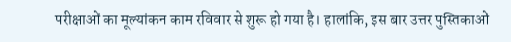परीक्षाओं का मूल्यांकन काम रविवार से शुरू हो गया है। हालांकि, इस बार उत्तर पुस्तिकाओं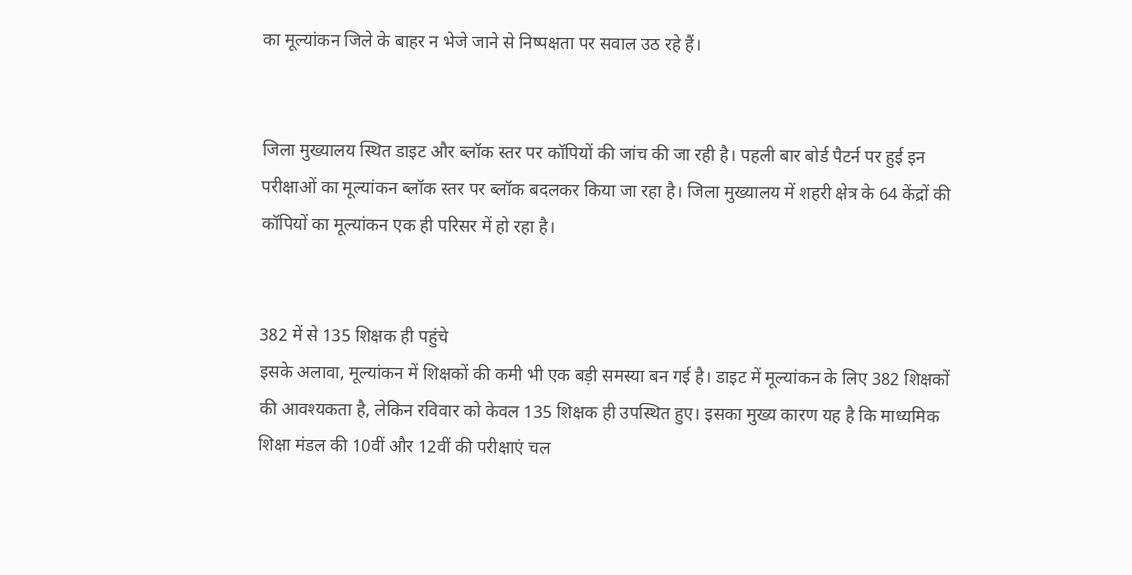का मूल्यांकन जिले के बाहर न भेजे जाने से निष्पक्षता पर सवाल उठ रहे हैं।


जिला मुख्यालय स्थित डाइट और ब्लॉक स्तर पर कॉपियों की जांच की जा रही है। पहली बार बोर्ड पैटर्न पर हुई इन परीक्षाओं का मूल्यांकन ब्लॉक स्तर पर ब्लॉक बदलकर किया जा रहा है। जिला मुख्यालय में शहरी क्षेत्र के 64 केंद्रों की कॉपियों का मूल्यांकन एक ही परिसर में हो रहा है।


382 में से 135 शिक्षक ही पहुंचे
इसके अलावा, मूल्यांकन में शिक्षकों की कमी भी एक बड़ी समस्या बन गई है। डाइट में मूल्यांकन के लिए 382 शिक्षकों की आवश्यकता है, लेकिन रविवार को केवल 135 शिक्षक ही उपस्थित हुए। इसका मुख्य कारण यह है कि माध्यमिक शिक्षा मंडल की 10वीं और 12वीं की परीक्षाएं चल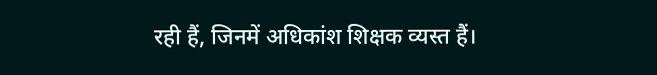रही हैं, जिनमें अधिकांश शिक्षक व्यस्त हैं।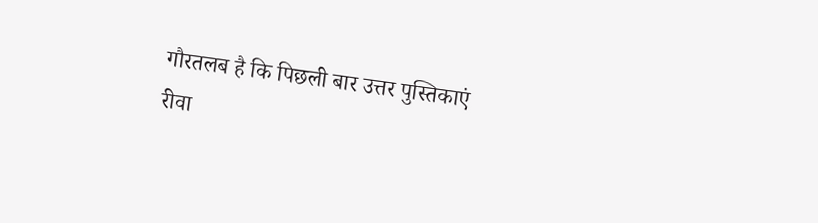गौरतलब है कि पिछली बार उत्तर पुस्तिकाएं रीवा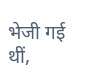भेजी गई थीं,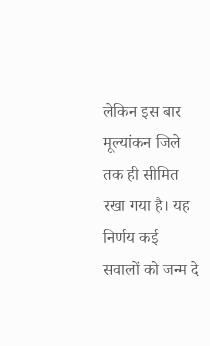लेकिन इस बार मूल्यांकन जिले तक ही सीमित रखा गया है। यह निर्णय कई सवालों को जन्म दे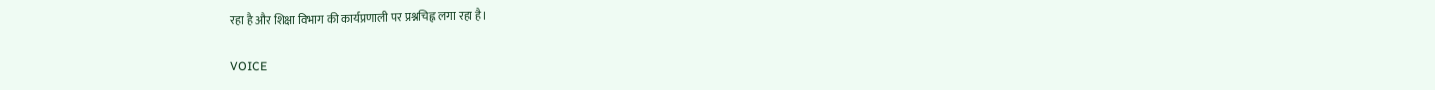रहा है और शिक्षा विभाग की कार्यप्रणाली पर प्रश्नचिह्न लगा रहा है।

VOICE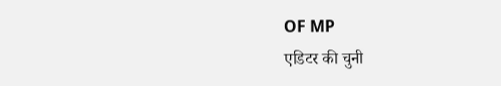OF MP
एडिटर की चुनी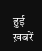हुई ख़बरें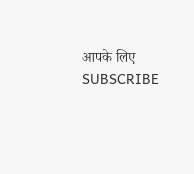आपके लिए
SUBSCRIBE